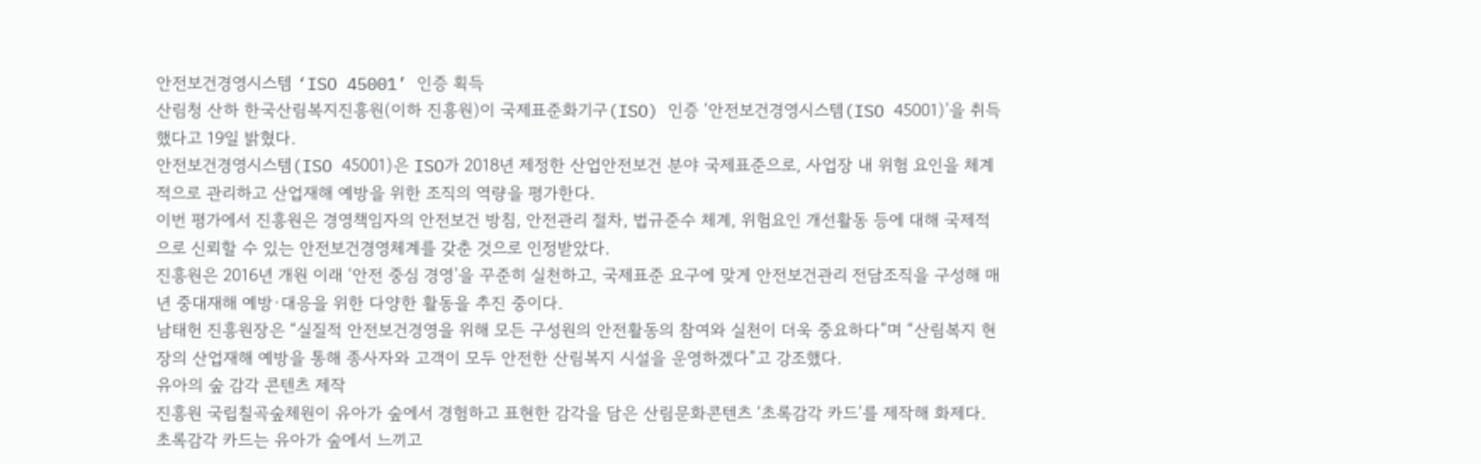안전보건경영시스템 ‘ISO 45001’ 인증 획득
산림청 산하 한국산림복지진흥원(이하 진흥원)이 국제표준화기구(ISO) 인증 ‘안전보건경영시스템(ISO 45001)’을 취득했다고 19일 밝혔다.
안전보건경영시스템(ISO 45001)은 ISO가 2018년 제정한 산업안전보건 분야 국제표준으로, 사업장 내 위험 요인을 체계적으로 관리하고 산업재해 예방을 위한 조직의 역량을 평가한다.
이번 평가에서 진흥원은 경영책임자의 안전보건 방침, 안전관리 절차, 법규준수 체계, 위험요인 개선활동 등에 대해 국제적으로 신뢰할 수 있는 안전보건경영체계를 갖춘 것으로 인정받았다.
진흥원은 2016년 개원 이래 ‘안전 중심 경영’을 꾸준히 실천하고, 국제표준 요구에 맞게 안전보건관리 전담조직을 구성해 매년 중대재해 예방·대응을 위한 다양한 활동을 추진 중이다.
남태헌 진흥원장은 “실질적 안전보건경영을 위해 모든 구성원의 안전활동의 참여와 실천이 더욱 중요하다”며 “산림복지 현장의 산업재해 예방을 통해 종사자와 고객이 모두 안전한 산림복지 시설을 운영하겠다”고 강조했다.
유아의 숲 감각 콘텐츠 제작
진흥원 국립칠곡숲체원이 유아가 숲에서 경험하고 표현한 감각을 담은 산림문화콘텐츠 ‘초록감각 카드’를 제작해 화제다.
초록감각 카드는 유아가 숲에서 느끼고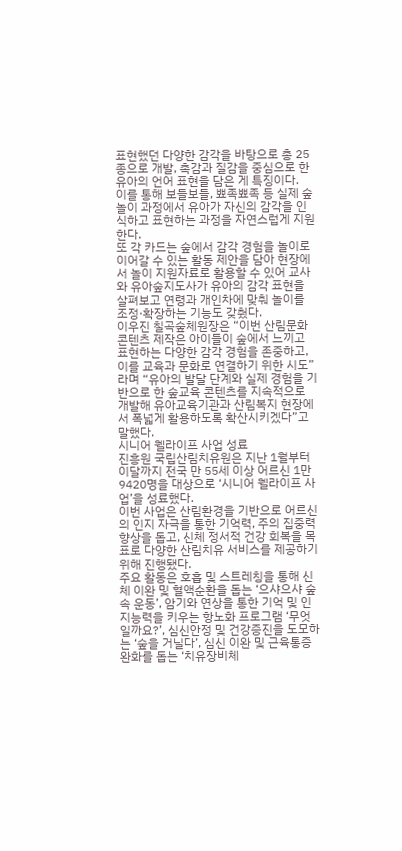표현했던 다양한 감각을 바탕으로 총 25종으로 개발, 촉감과 질감을 중심으로 한 유아의 언어 표현을 담은 게 특징이다.
이를 통해 보들보들, 뾰족뾰족 등 실제 숲놀이 과정에서 유아가 자신의 감각을 인식하고 표현하는 과정을 자연스럽게 지원한다.
또 각 카드는 숲에서 감각 경험을 놀이로 이어갈 수 있는 활동 제안을 담아 현장에서 놀이 지원자료로 활용할 수 있어 교사와 유아숲지도사가 유아의 감각 표현을 살펴보고 연령과 개인차에 맞춰 놀이를 조정·확장하는 기능도 갖췄다.
이우진 칠곡숲체원장은 “이번 산림문화콘텐츠 제작은 아이들이 숲에서 느끼고 표현하는 다양한 감각 경험을 존중하고, 이를 교육과 문화로 연결하기 위한 시도”라며 “유아의 발달 단계와 실제 경험을 기반으로 한 숲교육 콘텐츠를 지속적으로 개발해 유아교육기관과 산림복지 현장에서 폭넓게 활용하도록 확산시키겠다”고 말했다.
시니어 웰라이프 사업 성료
진흥원 국립산림치유원은 지난 1월부터 이달까지 전국 만 55세 이상 어르신 1만 9420명을 대상으로 ‘시니어 웰라이프 사업’을 성료했다.
이번 사업은 산림환경을 기반으로 어르신의 인지 자극을 통한 기억력, 주의 집중력 향상을 돕고, 신체 정서적 건강 회복을 목표로 다양한 산림치유 서비스를 제공하기 위해 진행됐다.
주요 활동은 호흡 및 스트레칭을 통해 신체 이완 및 혈액순환을 돕는 ‘으샤으샤 숲속 운동’, 암기와 연상을 통한 기억 및 인지능력을 키우는 항노화 프로그램 ‘무엇일까요?’, 심신안정 및 건강증진을 도모하는 ‘숲을 거닐다’, 심신 이완 및 근육통증 완화를 돕는 ‘치유장비체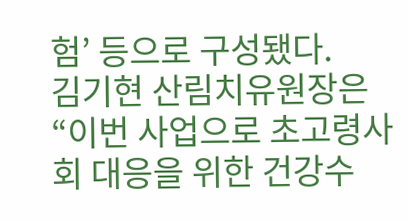험’ 등으로 구성됐다.
김기현 산림치유원장은 “이번 사업으로 초고령사회 대응을 위한 건강수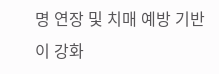명 연장 및 치매 예방 기반이 강화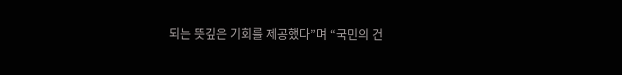되는 뜻깊은 기회를 제공했다”며 “국민의 건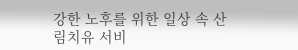강한 노후를 위한 일상 속 산림치유 서비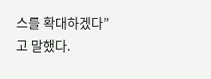스를 확대하겠다”고 말했다.